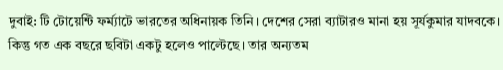দুবাই: টি টোয়েন্টি ফর্ম্যাটে ভারতের অধিনায়ক তিনি। দেশের সেরা ব্যাটারও মানা হয় সূর্যকুমার যাদবকে। কিন্তু গত এক বছরে ছবিটা একটু হলেও পাল্টেছে। তার অন্যতম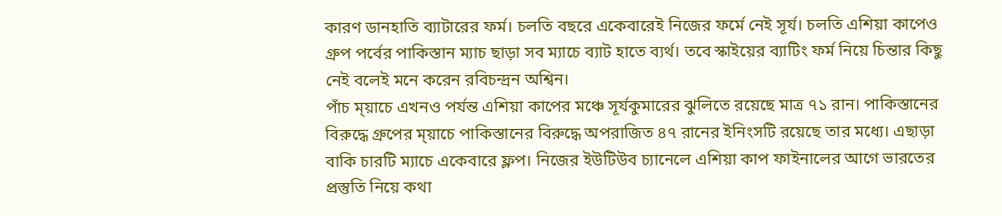কারণ ডানহাতি ব্যাটারের ফর্ম। চলতি বছরে একেবারেই নিজের ফর্মে নেই সূর্য। চলতি এশিয়া কাপেও গ্রুপ পর্বের পাকিস্তান ম্যাচ ছাড়া সব ম্যাচে ব্যাট হাতে ব্যর্থ। তবে স্কাইয়ের ব্যাটিং ফর্ম নিয়ে চিন্তার কিছু নেই বলেই মনে করেন রবিচন্দ্রন অশ্বিন।
পাঁচ ম্য়াচে এখনও পর্যন্ত এশিয়া কাপের মঞ্চে সূর্যকুমারের ঝুলিতে রয়েছে মাত্র ৭১ রান। পাকিস্তানের বিরুদ্ধে গ্রুপের ম্য়াচে পাকিস্তানের বিরুদ্ধে অপরাজিত ৪৭ রানের ইনিংসটি রয়েছে তার মধ্যে। এছাড়া বাকি চারটি ম্যাচে একেবারে ফ্লপ। নিজের ইউটিউব চ্যানেলে এশিয়া কাপ ফাইনালের আগে ভারতের প্রস্তুতি নিয়ে কথা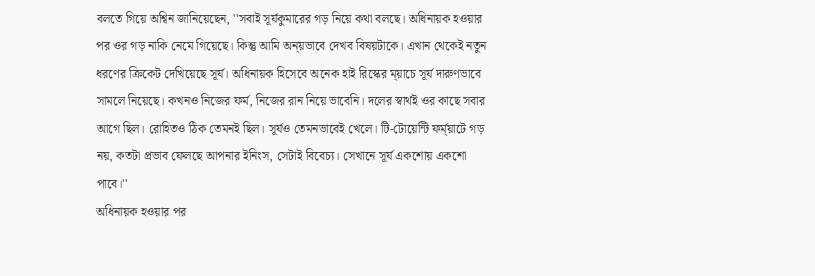বলতে গিয়ে অশ্বিন জানিয়েছেন, ''সবাই সূর্যকুমারের গড় নিয়ে কথা বলছে। অধিনায়ক হওয়ার পর ওর গড় নাকি নেমে গিয়েছে। কিন্তু আমি অন্য়ভাবে দেখব বিষয়টাকে। এখান থেকেই নতুন ধরণের ক্রিকেট দেখিয়েছে সূর্য। অধিনায়ক হিসেবে অনেক হাই রিস্কের ম্য়াচে সূর্য দারুণভাবে সামলে নিয়েছে। কখনও নিজের ফর্ম, নিজের রান নিয়ে ভাবেনি। দলের স্বার্থই ওর কাছে সবার আগে ছিল। রোহিতও ঠিক তেমনই ছিল। সূর্যও তেমনভাবেই খেলে। টি-টোয়েন্টি ফর্ম্য়াটে গড় নয়, কতটা প্রভাব ফেলছে আপনার ইনিংস, সেটাই বিবেচ্য। সেখানে সূর্য একশোয় একশো পাবে।''
অধিনায়ক হওয়ার পর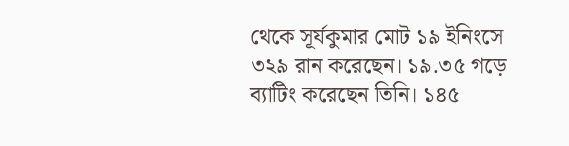থেকে সূর্যকুমার মোট ১৯ ইনিংসে ৩২৯ রান করেছেন। ১৯.৩৫ গড়ে ব্যাটিং করেছেন তিনি। ১৪৫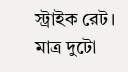স্ট্রাইক রেট। মাত্র দুটো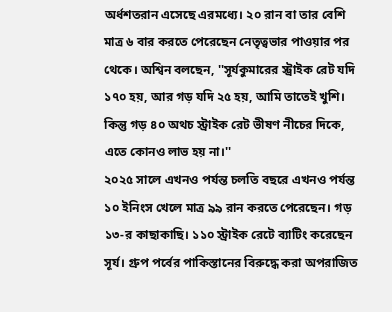অর্ধশতরান এসেছে এরমধ্যে। ২০ রান বা তার বেশি মাত্র ৬ বার করতে পেরেছেন নেতৃত্বভার পাওয়ার পর থেকে। অশ্বিন বলছেন, ''সূর্যকুমারের স্ট্রাইক রেট যদি ১৭০ হয়, আর গড় যদি ২৫ হয়, আমি তাতেই খুশি। কিন্তু গড় ৪০ অথচ স্ট্রাইক রেট ভীষণ নীচের দিকে, এতে কোনও লাভ হয় না।''
২০২৫ সালে এখনও পর্যন্ত চলতি বছরে এখনও পর্যন্ত ১০ ইনিংস খেলে মাত্র ৯৯ রান করতে পেরেছেন। গড় ১৩-র কাছাকাছি। ১১০ স্ট্রাইক রেটে ব্যাটিং করেছেন সূর্য। গ্রুপ পর্বের পাকিস্তানের বিরুদ্ধে করা অপরাজিত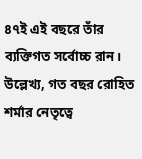৪৭ই এই বছরে তাঁর ব্যক্তিগত সর্বোচ্চ রান। উল্লেখ্য, গত বছর রোহিত শর্মার নেতৃত্বে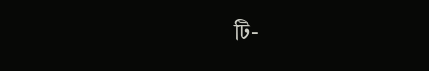টি-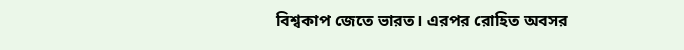বিশ্বকাপ জেতে ভারত। এরপর রোহিত অবসর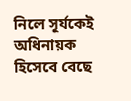নিলে সূর্যকেই অধিনায়ক হিসেবে বেছে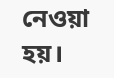নেওয়া হয়।